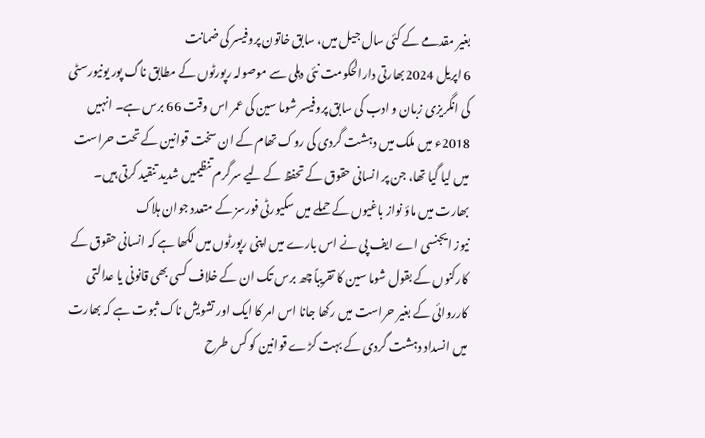بغیر مقدمے کے کئی سال جیل میں، سابق خاتون پروفیسر کی ضمانت
6 اپریل 2024بھارتی دارالحکومت نئی دہلی سے موصولہ رپورٹوں کے مطابق ناگ پور یونیورسٹی کی انگریزی زبان و ادب کی سابق پروفیسر شوما سین کی عمر اس وقت 66 برس ہے۔ انہیں 2018ء میں ملک میں دہشت گردی کی روک تھام کے ان سخت قوانین کے تحت حراست میں لیا گیا تھا، جن پر انسانی حقوق کے تحفظ کے لیے سرگرم تنظیمیں شدید تنقید کرتی ہیں۔
بھارت میں ماؤ نواز باغیوں کے حملے میں سکیورٹی فورسز کے متعدد جوان ہلاک
نیوز ایجنسی اے ایف پی نے اس بارے میں اپنی رپورٹوں میں لکھا ہے کہ انسانی حقوق کے کارکنوں کے بقول شوما سین کا تقریباً چھ برس تک ان کے خلاف کسی بھی قانونی یا عدالتی کارروائی کے بغیر حراست میں رکھا جانا اس امر کا ایک اور تشویش ناک ثبوت ہے کہ بھارت میں انسداد دہشت گردی کے بہت کڑے قوانین کو کس طرح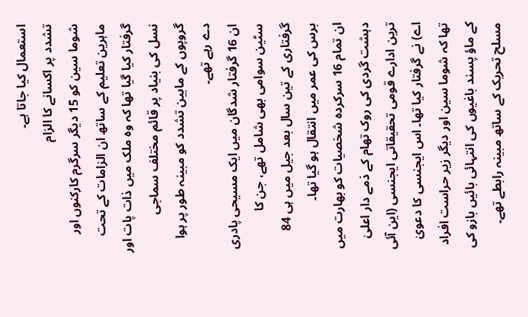استعمال کیا جاتا ہے۔
تشدد پر اکسانے کا الزام
شوما سین کو 15 دیگر سرگرم کارکنوں اور ماہرین تعلیم کے ساتھ ان الزامات کے تحت گرفتار کیا گیا تھا کہ وہ ملک میں ذات پات اور نسل کی بنیاد پر قائم مختلف سماجی گروپوں کے مابین تشدد کو مبینہ طور پر ہوا دے رہے تھے۔
ان 16 گرفتار شدگان میں ایک مسیحی پادری سٹین سوامی بھی شامل تھے، جن کا گرفتاری کے تین سال بعد جیل میں ہی 84 برس کی عمر میں انتقال ہو گیا تھا۔
ان تمام 16 سرکردہ شخصیات کو بھارت میں دہشت گردی کی روک تھام کے ذمے دار اعلیٰ ترین ادارے قومی تحقیقاتی ایجنسی (این آئی اے) نے گرفتار کیا تھا۔ اس ایجنسی کا دعویٰ تھا کہ شوما سین اور دیگر زیر حراست افراد کے ماؤ پسند باغیوں کی انتہائی بائیں بازو کی مسلح تحریک کے ساتھ مبینہ رابطے تھے۔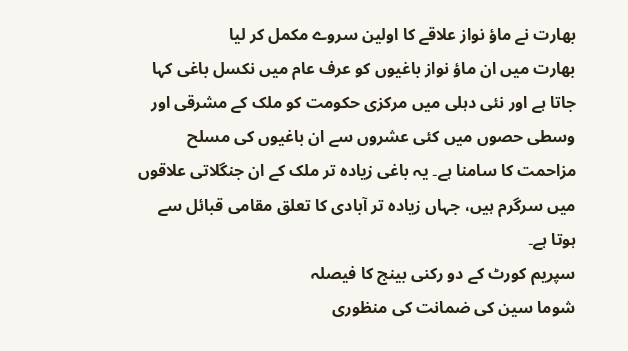بھارت نے ماؤ نواز علاقے کا اولین سروے مکمل کر لیا
بھارت میں ان ماؤ نواز باغیوں کو عرف عام میں نکسل باغی کہا جاتا ہے اور نئی دہلی میں مرکزی حکومت کو ملک کے مشرقی اور وسطی حصوں میں کئی عشروں سے ان باغیوں کی مسلح مزاحمت کا سامنا ہے۔ یہ باغی زیادہ تر ملک کے ان جنگلاتی علاقوں میں سرگرم ہیں، جہاں زیادہ تر آبادی کا تعلق مقامی قبائل سے ہوتا ہے۔
سپریم کورٹ کے دو رکنی بینج کا فیصلہ
شوما سین کی ضمانت کی منظوری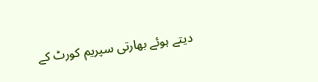دیتے ہوئے بھارتی سپریم کورٹ کے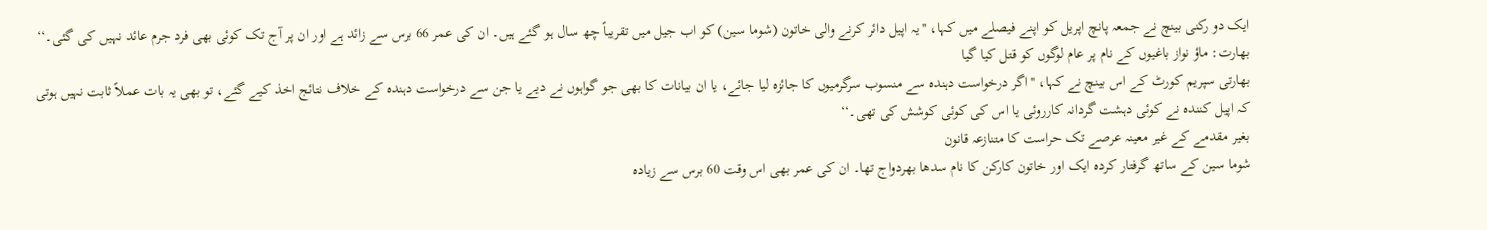ایک دو رکنی بینچ نے جمعہ پانچ اپریل کو اپنے فیصلے میں کہا، ''یہ اپیل دائر کرنے والی خاتون (شوما سین) کو اب جیل میں تقریباً چھ سال ہو گئے ہیں۔ ان کی عمر 66 برس سے زائد ہے اور ان پر آج تک کوئی بھی فرد جرم عائد نہیں کی گئی۔‘‘
بھارت: ماؤ نواز باغیوں کے نام پر عام لوگوں کو قتل کیا گیا
بھارتی سپریم کورٹ کے اس بینچ نے کہا، ''اگر درخواست دہندہ سے منسوب سرگرمیوں کا جائزہ لیا جائے، یا ان بیانات کا بھی جو گواہوں نے دیے یا جن سے درخواست دہندہ کے خلاف نتائج اخذ کیے گئے، تو بھی یہ بات عملاً ثابت نہیں ہوتی کہ اپیل کنندہ نے کوئی دہشت گردانہ کارروئی یا اس کی کوئی کوشش کی تھی۔‘‘
بغیر مقدمے کے غیر معینہ عرصے تک حراست کا متنازعہ قانون
شوما سین کے ساتھ گرفتار کردہ ایک اور خاتون کارکن کا نام سدھا بھردواج تھا۔ ان کی عمر بھی اس وقت 60 برس سے زیادہ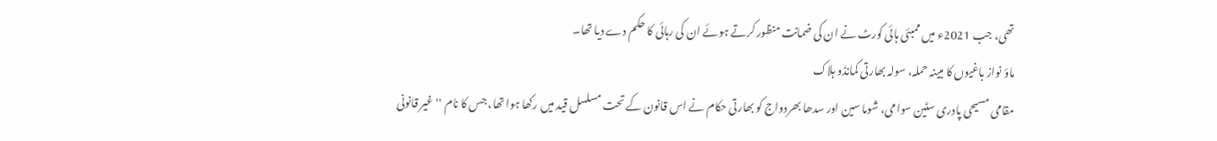تھی، جب 2021ء میں ممبئی ہائی کورٹ نے ان کی ضمانت منظور کرتے ہوئے ان کی رہائی کا حکم دے دیا تھا۔
ماؤ نواز باغیوں کا مبینہ حملہ، سولہ بھارتی کمانڈو ہلاک
مقامی مسیحی پادری سٹین سوامی، شوما سین اور سدھا بھردواج کو بھارتی حکام نے اس قانون کے تحت مسلسل قید میں رکھا ہوا تھا، جس کا نام ''غیر قانونی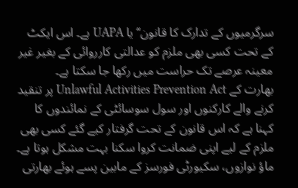سرگرمیوں کے تدارک کا قانون‘‘ یا UAPA ہے۔ اس ایکٹ کے تحت کسی بھی ملزم کو عدالتی کارروائی کے بغیر غیر معینہ عرصے تک حراست میں رکھا جا سکتا ہے۔
بھارت کے Unlawful Activities Prevention Act پر تنقید کرنے والے کارکنوں اور سول سوسائٹی کے نمائندوں کا کہنا ہے کہ اس قانون کے تحت گرفتار کیے گئے کسی بھی ملزم کے لیے اپنی ضمانت کروا سکنا بہت مشکل ہوتا ہے۔
ماؤ نوازوں، سکیورٹی فورسز کے مابین پسے ہوئے بھارتی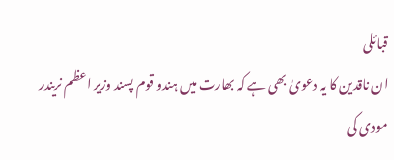قبائلی
ان ناقدین کا یہ دعویٰ بھی ہے کہ بھارت میں ہندو قوم پسند وزیر اعظم نریندر مودی کی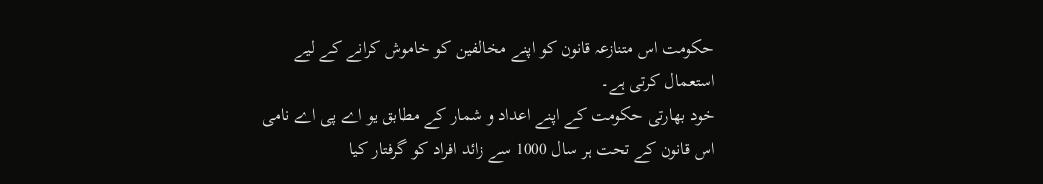حکومت اس متنازعہ قانون کو اپنے مخالفین کو خاموش کرانے کے لیے استعمال کرتی ہے۔
خود بھارتی حکومت کے اپنے اعداد و شمار کے مطابق یو اے پی اے نامی اس قانون کے تحت ہر سال 1000 سے زائد افراد کو گرفتار کیا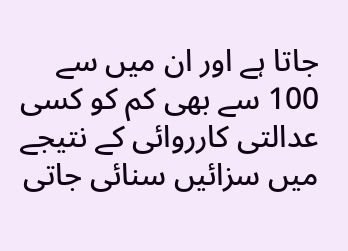جاتا ہے اور ان میں سے 100 سے بھی کم کو کسی عدالتی کارروائی کے نتیجے میں سزائیں سنائی جاتی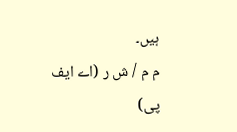ہیں۔
م م / ش ر (اے ایف پی)